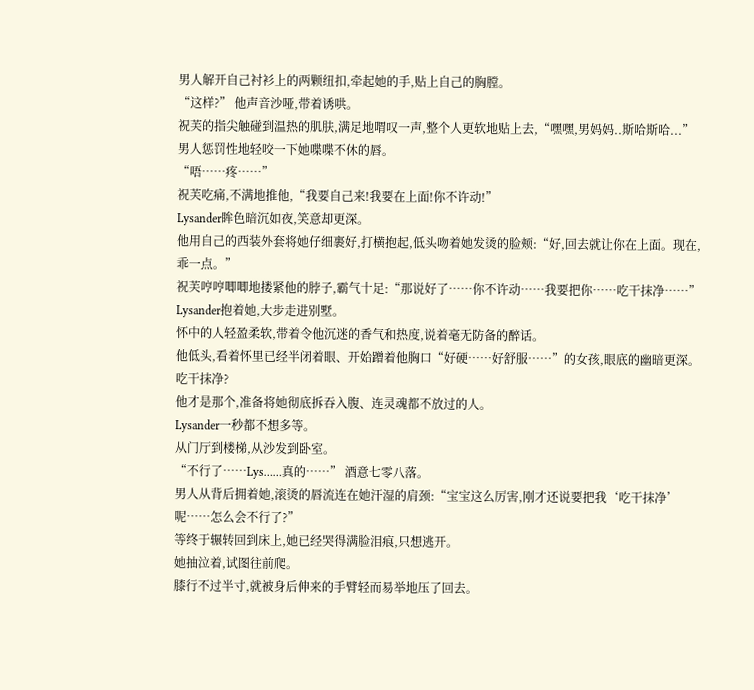男人解开自己衬衫上的两颗纽扣,牵起她的手,贴上自己的胸膛。
“这样?” 他声音沙哑,带着诱哄。
祝芙的指尖触碰到温热的肌肤,满足地喟叹一声,整个人更软地贴上去,“嘿嘿,男妈妈..斯哈斯哈...”
男人惩罚性地轻咬一下她喋喋不休的唇。
“唔……疼……”
祝芙吃痛,不满地推他,“我要自己来!我要在上面!你不许动!”
Lysander眸色暗沉如夜,笑意却更深。
他用自己的西装外套将她仔细裹好,打横抱起,低头吻着她发烫的脸颊:“好,回去就让你在上面。现在,乖一点。”
祝芙哼哼唧唧地搂紧他的脖子,霸气十足:“那说好了……你不许动……我要把你……吃干抹净……”
Lysander抱着她,大步走进别墅。
怀中的人轻盈柔软,带着令他沉迷的香气和热度,说着毫无防备的醉话。
他低头,看着怀里已经半闭着眼、开始蹭着他胸口“好硬……好舒服……”的女孩,眼底的幽暗更深。
吃干抹净?
他才是那个,准备将她彻底拆吞入腹、连灵魂都不放过的人。
Lysander一秒都不想多等。
从门厅到楼梯,从沙发到卧室。
“不行了……Lys……真的……” 酒意七零八落。
男人从背后拥着她,滚烫的唇流连在她汗湿的肩颈:“宝宝这么厉害,刚才还说要把我‘吃干抹净’呢……怎么会不行了?”
等终于辗转回到床上,她已经哭得满脸泪痕,只想逃开。
她抽泣着,试图往前爬。
膝行不过半寸,就被身后伸来的手臂轻而易举地压了回去。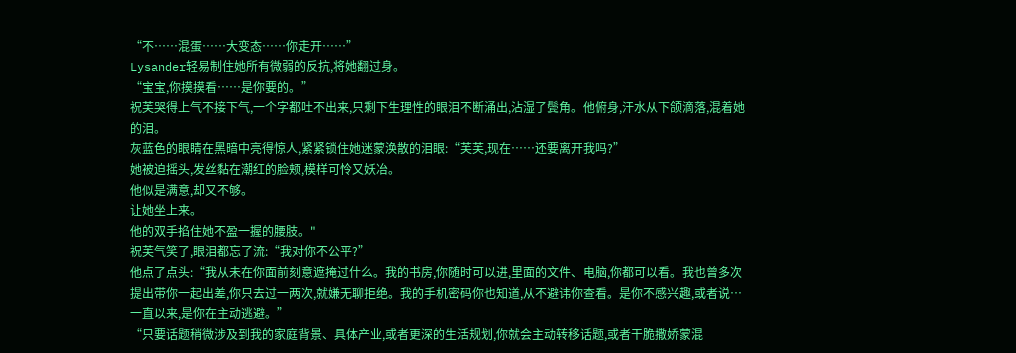“不……混蛋……大变态……你走开……”
Lysander轻易制住她所有微弱的反抗,将她翻过身。
“宝宝,你摸摸看……是你要的。”
祝芙哭得上气不接下气,一个字都吐不出来,只剩下生理性的眼泪不断涌出,沾湿了鬓角。他俯身,汗水从下颌滴落,混着她的泪。
灰蓝色的眼睛在黑暗中亮得惊人,紧紧锁住她迷蒙涣散的泪眼:“芙芙,现在……还要离开我吗?”
她被迫摇头,发丝黏在潮红的脸颊,模样可怜又妖冶。
他似是满意,却又不够。
让她坐上来。
他的双手掐住她不盈一握的腰肢。"
祝芙气笑了,眼泪都忘了流:“我对你不公平?”
他点了点头:“我从未在你面前刻意遮掩过什么。我的书房,你随时可以进,里面的文件、电脑,你都可以看。我也曾多次提出带你一起出差,你只去过一两次,就嫌无聊拒绝。我的手机密码你也知道,从不避讳你查看。是你不感兴趣,或者说…一直以来,是你在主动逃避。”
“只要话题稍微涉及到我的家庭背景、具体产业,或者更深的生活规划,你就会主动转移话题,或者干脆撒娇蒙混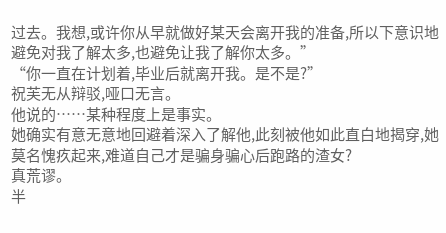过去。我想,或许你从早就做好某天会离开我的准备,所以下意识地避免对我了解太多,也避免让我了解你太多。”
“你一直在计划着,毕业后就离开我。是不是?”
祝芙无从辩驳,哑口无言。
他说的……某种程度上是事实。
她确实有意无意地回避着深入了解他,此刻被他如此直白地揭穿,她莫名愧疚起来,难道自己才是骗身骗心后跑路的渣女?
真荒谬。
半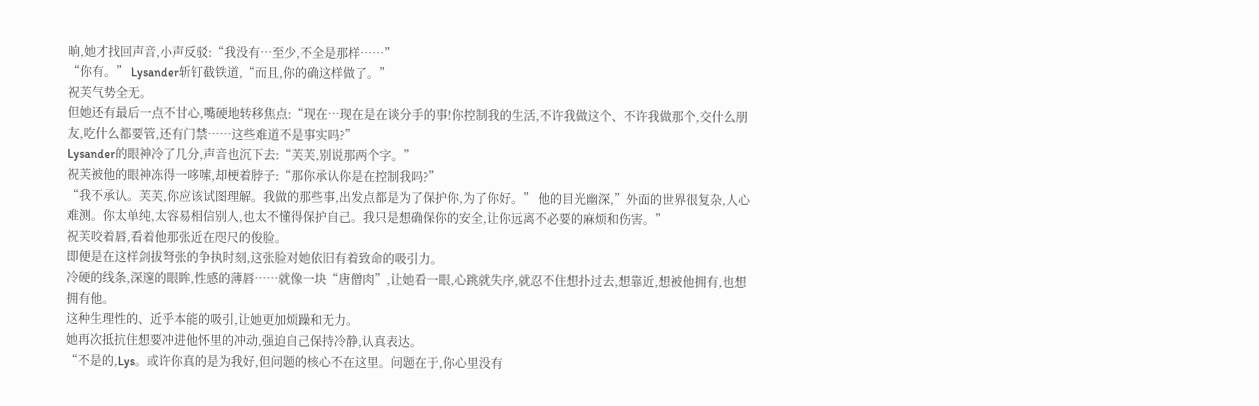晌,她才找回声音,小声反驳:“我没有…至少,不全是那样……”
“你有。” Lysander斩钉截铁道,“而且,你的确这样做了。”
祝芙气势全无。
但她还有最后一点不甘心,嘴硬地转移焦点:“现在…现在是在谈分手的事!你控制我的生活,不许我做这个、不许我做那个,交什么朋友,吃什么都要管,还有门禁……这些难道不是事实吗?”
Lysander的眼神冷了几分,声音也沉下去:“芙芙,别说那两个字。”
祝芙被他的眼神冻得一哆嗦,却梗着脖子:“那你承认你是在控制我吗?”
“我不承认。芙芙,你应该试图理解。我做的那些事,出发点都是为了保护你,为了你好。” 他的目光幽深,”外面的世界很复杂,人心难测。你太单纯,太容易相信别人,也太不懂得保护自己。我只是想确保你的安全,让你远离不必要的麻烦和伤害。”
祝芙咬着唇,看着他那张近在咫尺的俊脸。
即便是在这样剑拔弩张的争执时刻,这张脸对她依旧有着致命的吸引力。
冷硬的线条,深邃的眼眸,性感的薄唇……就像一块“唐僧肉”,让她看一眼,心跳就失序,就忍不住想扑过去,想靠近,想被他拥有,也想拥有他。
这种生理性的、近乎本能的吸引,让她更加烦躁和无力。
她再次抵抗住想要冲进他怀里的冲动,强迫自己保持冷静,认真表达。
“不是的,Lys。或许你真的是为我好,但问题的核心不在这里。问题在于,你心里没有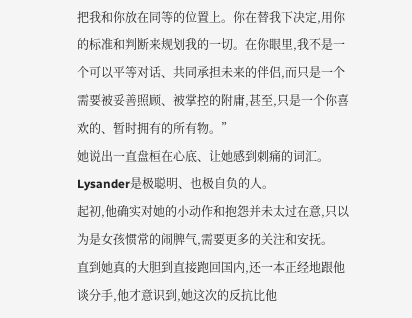把我和你放在同等的位置上。你在替我下决定,用你的标准和判断来规划我的一切。在你眼里,我不是一个可以平等对话、共同承担未来的伴侣,而只是一个需要被妥善照顾、被掌控的附庸,甚至,只是一个你喜欢的、暂时拥有的所有物。”
她说出一直盘桓在心底、让她感到刺痛的词汇。
Lysander是极聪明、也极自负的人。
起初,他确实对她的小动作和抱怨并未太过在意,只以为是女孩惯常的闹脾气,需要更多的关注和安抚。
直到她真的大胆到直接跑回国内,还一本正经地跟他谈分手,他才意识到,她这次的反抗比他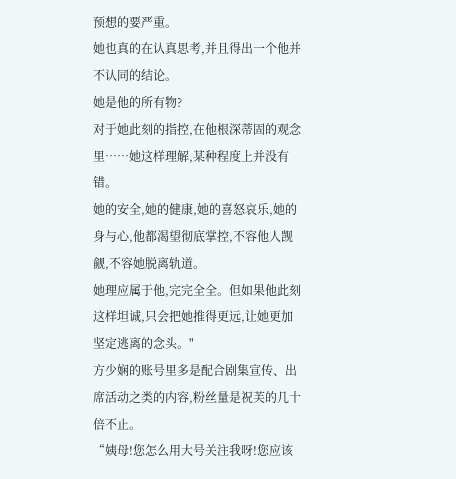预想的要严重。
她也真的在认真思考,并且得出一个他并不认同的结论。
她是他的所有物?
对于她此刻的指控,在他根深蒂固的观念里……她这样理解,某种程度上并没有错。
她的安全,她的健康,她的喜怒哀乐,她的身与心,他都渴望彻底掌控,不容他人觊觎,不容她脱离轨道。
她理应属于他,完完全全。但如果他此刻这样坦诚,只会把她推得更远,让她更加坚定逃离的念头。"
方少娴的账号里多是配合剧集宣传、出席活动之类的内容,粉丝量是祝芙的几十倍不止。
“姨母!您怎么用大号关注我呀!您应该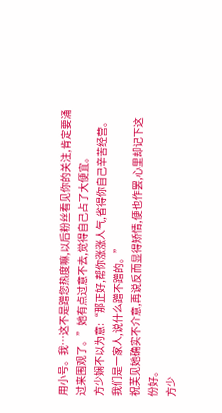用小号。我…这不是蹭您热度嘛,以后粉丝看见你的关注,肯定要涌过来围观了。”她有点过意不去,觉得自己占了大便宜。
方少娴不以为意:“那正好,帮你涨涨人气,省得你自己辛苦经营。我们是一家人,说什么蹭不蹭的。”
祝芙见她确实不介意,再说反而显得矫情,便也作罢,心里却记下这份好。
方少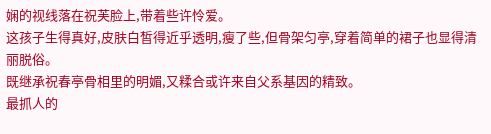娴的视线落在祝芙脸上,带着些许怜爱。
这孩子生得真好,皮肤白皙得近乎透明,瘦了些,但骨架匀亭,穿着简单的裙子也显得清丽脱俗。
既继承祝春亭骨相里的明媚,又糅合或许来自父系基因的精致。
最抓人的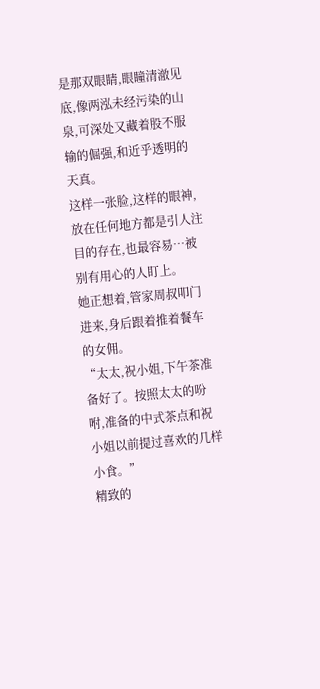是那双眼睛,眼瞳清澈见底,像两泓未经污染的山泉,可深处又藏着股不服输的倔强,和近乎透明的天真。
这样一张脸,这样的眼神,放在任何地方都是引人注目的存在,也最容易…被别有用心的人盯上。
她正想着,管家周叔叩门进来,身后跟着推着餐车的女佣。
“太太,祝小姐,下午茶准备好了。按照太太的吩咐,准备的中式茶点和祝小姐以前提过喜欢的几样小食。”
精致的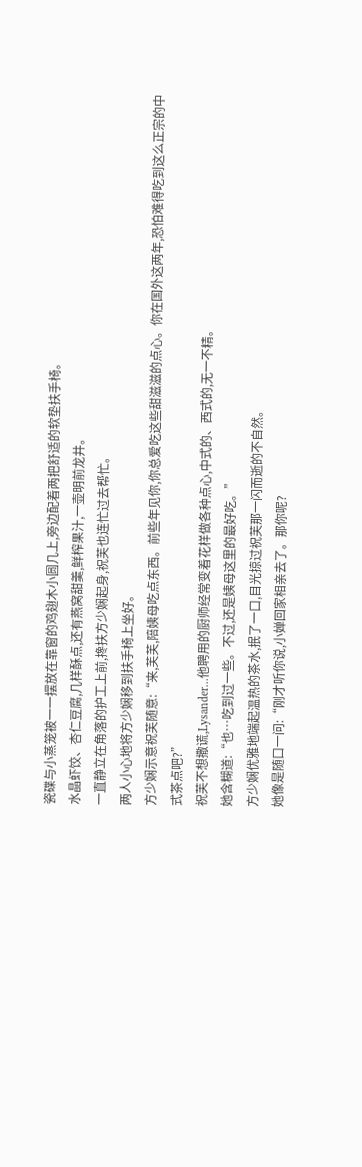瓷碟与小蒸笼被一一摆放在靠窗的鸡翅木小圆几上,旁边配着两把舒适的软垫扶手椅。
水晶虾饺、杏仁豆腐,几样酥点,还有燕窝甜羹,鲜榨果汁,一壶明前龙井。
一直静立在角落的护工上前,搀扶方少娴起身,祝芙也连忙过去帮忙。
两人小心地将方少娴移到扶手椅上坐好。
方少娴示意祝芙随意:“来,芙芙,陪姨母吃点东西。前些年见你,你总爱吃这些甜滋滋的点心。你在国外这两年,恐怕难得吃到这么正宗的中式茶点吧?”
祝芙不想撒谎,Lysander…他聘用的厨师经常变着花样做各种点心,中式的、西式的,无一不精。
她含糊道:“也…吃到过一些。不过,还是姨母这里的最好吃。”
方少娴优雅地端起温热的茶水,抿了一口,目光掠过祝芙那一闪而逝的不自然。
她像是随口一问:“刚才听你说,小婵回家相亲去了。那你呢?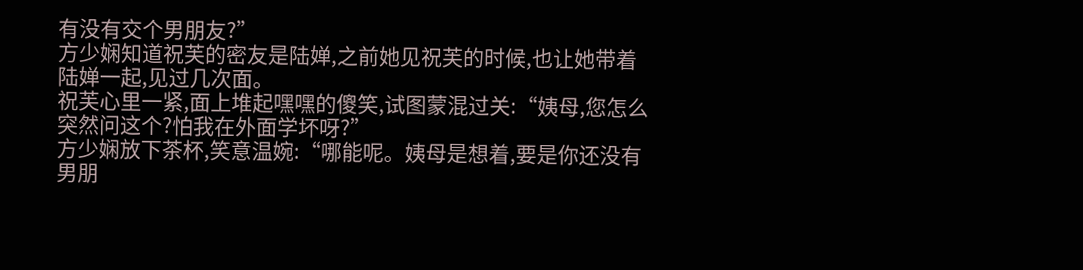有没有交个男朋友?”
方少娴知道祝芙的密友是陆婵,之前她见祝芙的时候,也让她带着陆婵一起,见过几次面。
祝芙心里一紧,面上堆起嘿嘿的傻笑,试图蒙混过关:“姨母,您怎么突然问这个?怕我在外面学坏呀?”
方少娴放下茶杯,笑意温婉:“哪能呢。姨母是想着,要是你还没有男朋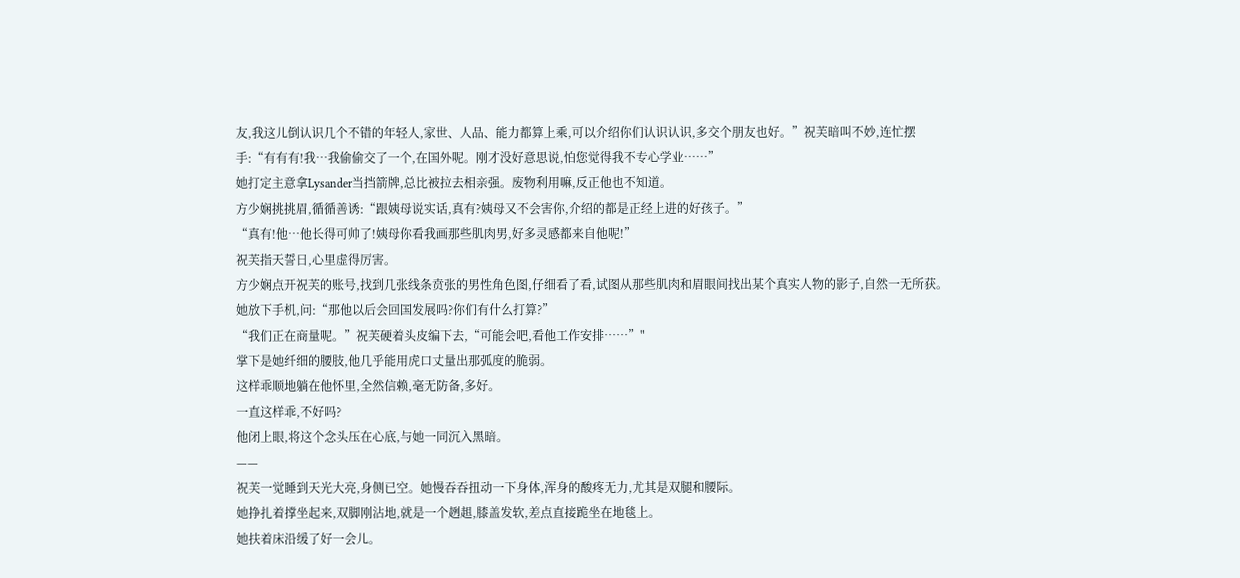友,我这儿倒认识几个不错的年轻人,家世、人品、能力都算上乘,可以介绍你们认识认识,多交个朋友也好。”祝芙暗叫不妙,连忙摆手:“有有有!我…我偷偷交了一个,在国外呢。刚才没好意思说,怕您觉得我不专心学业……”
她打定主意拿Lysander当挡箭牌,总比被拉去相亲强。废物利用嘛,反正他也不知道。
方少娴挑挑眉,循循善诱:“跟姨母说实话,真有?姨母又不会害你,介绍的都是正经上进的好孩子。”
“真有!他…他长得可帅了!姨母你看我画那些肌肉男,好多灵感都来自他呢!”
祝芙指天誓日,心里虚得厉害。
方少娴点开祝芙的账号,找到几张线条贲张的男性角色图,仔细看了看,试图从那些肌肉和眉眼间找出某个真实人物的影子,自然一无所获。
她放下手机,问:“那他以后会回国发展吗?你们有什么打算?”
“我们正在商量呢。”祝芙硬着头皮编下去,“可能会吧,看他工作安排……”"
掌下是她纤细的腰肢,他几乎能用虎口丈量出那弧度的脆弱。
这样乖顺地躺在他怀里,全然信赖,毫无防备,多好。
一直这样乖,不好吗?
他闭上眼,将这个念头压在心底,与她一同沉入黑暗。
——
祝芙一觉睡到天光大亮,身侧已空。她慢吞吞扭动一下身体,浑身的酸疼无力,尤其是双腿和腰际。
她挣扎着撑坐起来,双脚刚沾地,就是一个趔趄,膝盖发软,差点直接跪坐在地毯上。
她扶着床沿缓了好一会儿。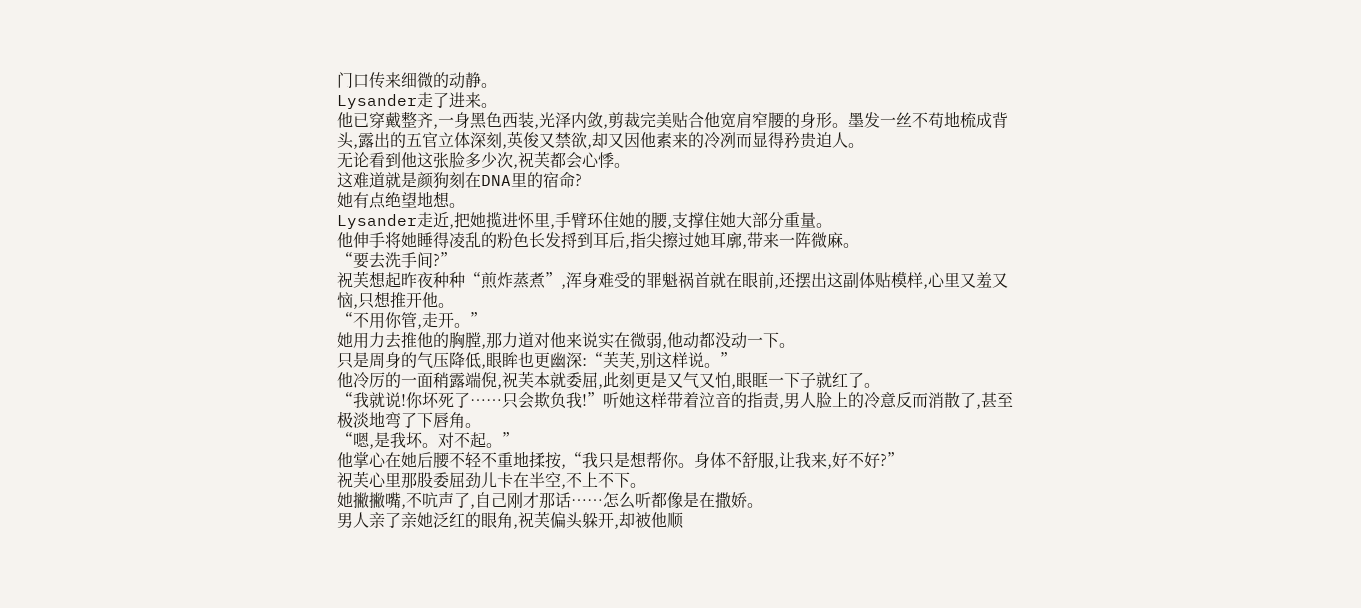门口传来细微的动静。
Lysander走了进来。
他已穿戴整齐,一身黑色西装,光泽内敛,剪裁完美贴合他宽肩窄腰的身形。墨发一丝不苟地梳成背头,露出的五官立体深刻,英俊又禁欲,却又因他素来的冷冽而显得矜贵迫人。
无论看到他这张脸多少次,祝芙都会心悸。
这难道就是颜狗刻在DNA里的宿命?
她有点绝望地想。
Lysander走近,把她揽进怀里,手臂环住她的腰,支撑住她大部分重量。
他伸手将她睡得凌乱的粉色长发捋到耳后,指尖擦过她耳廓,带来一阵微麻。
“要去洗手间?”
祝芙想起昨夜种种“煎炸蒸煮”,浑身难受的罪魁祸首就在眼前,还摆出这副体贴模样,心里又羞又恼,只想推开他。
“不用你管,走开。”
她用力去推他的胸膛,那力道对他来说实在微弱,他动都没动一下。
只是周身的气压降低,眼眸也更幽深:“芙芙,别这样说。”
他冷厉的一面稍露端倪,祝芙本就委屈,此刻更是又气又怕,眼眶一下子就红了。
“我就说!你坏死了……只会欺负我!”听她这样带着泣音的指责,男人脸上的冷意反而消散了,甚至极淡地弯了下唇角。
“嗯,是我坏。对不起。”
他掌心在她后腰不轻不重地揉按,“我只是想帮你。身体不舒服,让我来,好不好?”
祝芙心里那股委屈劲儿卡在半空,不上不下。
她撇撇嘴,不吭声了,自己刚才那话……怎么听都像是在撒娇。
男人亲了亲她泛红的眼角,祝芙偏头躲开,却被他顺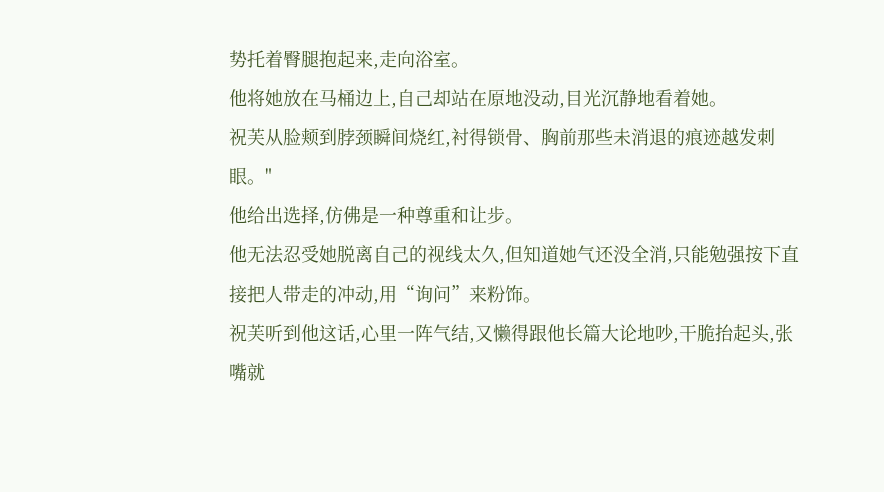势托着臀腿抱起来,走向浴室。
他将她放在马桶边上,自己却站在原地没动,目光沉静地看着她。
祝芙从脸颊到脖颈瞬间烧红,衬得锁骨、胸前那些未消退的痕迹越发刺眼。"
他给出选择,仿佛是一种尊重和让步。
他无法忍受她脱离自己的视线太久,但知道她气还没全消,只能勉强按下直接把人带走的冲动,用“询问”来粉饰。
祝芙听到他这话,心里一阵气结,又懒得跟他长篇大论地吵,干脆抬起头,张嘴就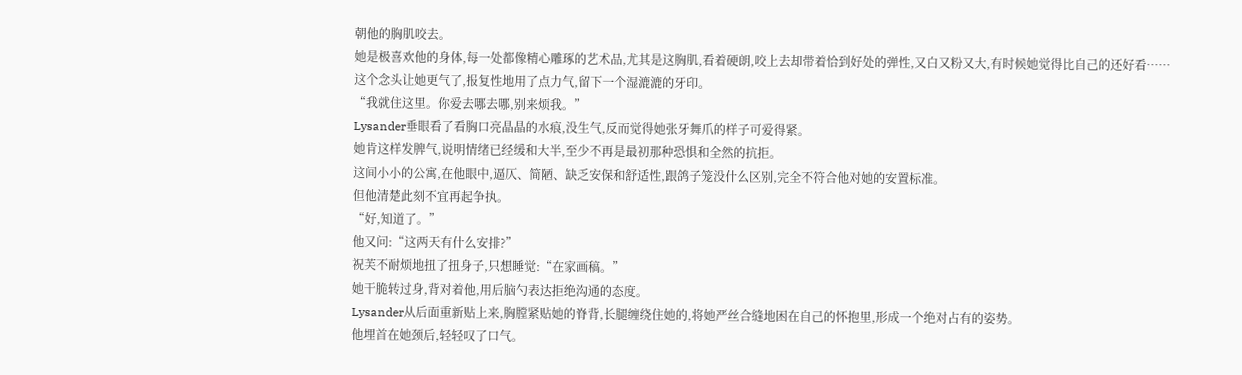朝他的胸肌咬去。
她是极喜欢他的身体,每一处都像精心雕琢的艺术品,尤其是这胸肌,看着硬朗,咬上去却带着恰到好处的弹性,又白又粉又大,有时候她觉得比自己的还好看……
这个念头让她更气了,报复性地用了点力气,留下一个湿漉漉的牙印。
“我就住这里。你爱去哪去哪,别来烦我。”
Lysander垂眼看了看胸口亮晶晶的水痕,没生气,反而觉得她张牙舞爪的样子可爱得紧。
她肯这样发脾气,说明情绪已经缓和大半,至少不再是最初那种恐惧和全然的抗拒。
这间小小的公寓,在他眼中,逼仄、简陋、缺乏安保和舒适性,跟鸽子笼没什么区别,完全不符合他对她的安置标准。
但他清楚此刻不宜再起争执。
“好,知道了。”
他又问:“这两天有什么安排?”
祝芙不耐烦地扭了扭身子,只想睡觉:“在家画稿。”
她干脆转过身,背对着他,用后脑勺表达拒绝沟通的态度。
Lysander从后面重新贴上来,胸膛紧贴她的脊背,长腿缠绕住她的,将她严丝合缝地困在自己的怀抱里,形成一个绝对占有的姿势。
他埋首在她颈后,轻轻叹了口气。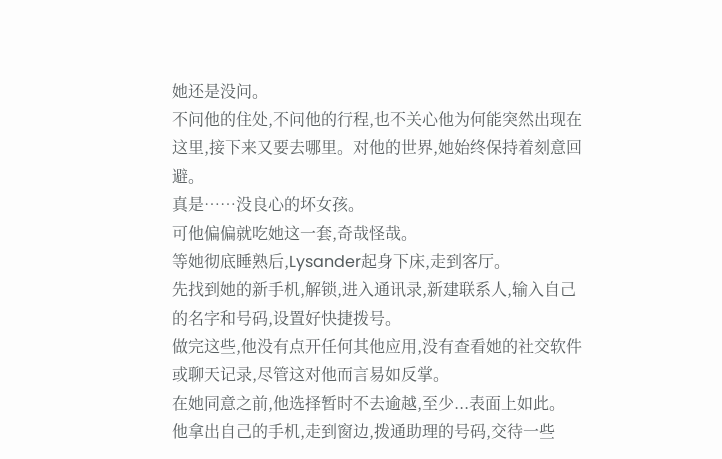她还是没问。
不问他的住处,不问他的行程,也不关心他为何能突然出现在这里,接下来又要去哪里。对他的世界,她始终保持着刻意回避。
真是……没良心的坏女孩。
可他偏偏就吃她这一套,奇哉怪哉。
等她彻底睡熟后,Lysander起身下床,走到客厅。
先找到她的新手机,解锁,进入通讯录,新建联系人,输入自己的名字和号码,设置好快捷拨号。
做完这些,他没有点开任何其他应用,没有查看她的社交软件或聊天记录,尽管这对他而言易如反掌。
在她同意之前,他选择暂时不去逾越,至少...表面上如此。
他拿出自己的手机,走到窗边,拨通助理的号码,交待一些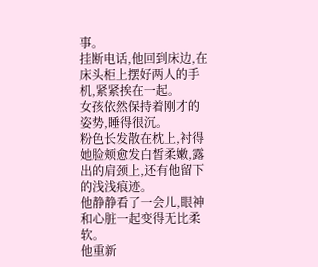事。
挂断电话,他回到床边,在床头柜上摆好两人的手机,紧紧挨在一起。
女孩依然保持着刚才的姿势,睡得很沉。
粉色长发散在枕上,衬得她脸颊愈发白皙柔嫩,露出的肩颈上,还有他留下的浅浅痕迹。
他静静看了一会儿,眼神和心脏一起变得无比柔软。
他重新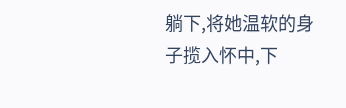躺下,将她温软的身子揽入怀中,下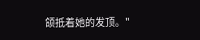颌抵着她的发顶。"